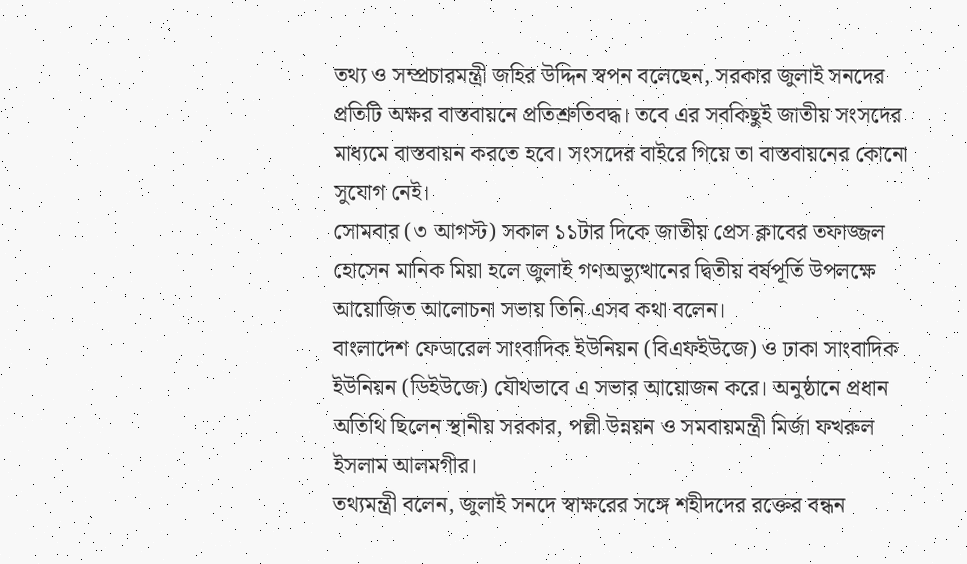তথ্য ও সম্প্রচারমন্ত্রী জহির উদ্দিন স্বপন বলেছেন, সরকার জুলাই সনদের প্রতিটি অক্ষর বাস্তবায়নে প্রতিশ্রুতিবদ্ধ। তবে এর সবকিছুই জাতীয় সংসদের মাধ্যমে বাস্তবায়ন করতে হবে। সংসদের বাইরে গিয়ে তা বাস্তবায়নের কোনো সুযোগ নেই।
সোমবার (৩ আগস্ট) সকাল ১১টার দিকে জাতীয় প্রেস ক্লাবের তফাজ্জল হোসেন মানিক মিয়া হলে জুলাই গণঅভ্যুত্থানের দ্বিতীয় বর্ষপূর্তি উপলক্ষে আয়োজিত আলোচনা সভায় তিনি এসব কথা বলেন।
বাংলাদেশ ফেডারেল সাংবাদিক ইউনিয়ন (বিএফইউজে) ও ঢাকা সাংবাদিক ইউনিয়ন (ডিইউজে) যৌথভাবে এ সভার আয়োজন করে। অনুষ্ঠানে প্রধান অতিথি ছিলেন স্থানীয় সরকার, পল্লী উন্নয়ন ও সমবায়মন্ত্রী মির্জা ফখরুল ইসলাম আলমগীর।
তথ্যমন্ত্রী বলেন, জুলাই সনদে স্বাক্ষরের সঙ্গে শহীদদের রক্তের বন্ধন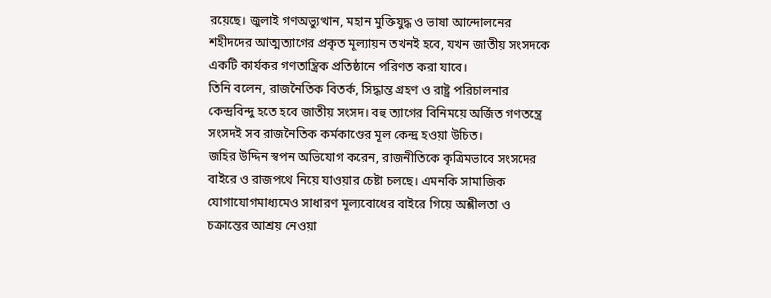রয়েছে। জুলাই গণঅভ্যুত্থান, মহান মুক্তিযুদ্ধ ও ভাষা আন্দোলনের শহীদদের আত্মত্যাগের প্রকৃত মূল্যায়ন তখনই হবে, যখন জাতীয় সংসদকে একটি কার্যকর গণতান্ত্রিক প্রতিষ্ঠানে পরিণত করা যাবে।
তিনি বলেন, রাজনৈতিক বিতর্ক, সিদ্ধান্ত গ্রহণ ও রাষ্ট্র পরিচালনার কেন্দ্রবিন্দু হতে হবে জাতীয় সংসদ। বহু ত্যাগের বিনিময়ে অর্জিত গণতন্ত্রে সংসদই সব রাজনৈতিক কর্মকাণ্ডের মূল কেন্দ্র হওয়া উচিত।
জহির উদ্দিন স্বপন অভিযোগ করেন, রাজনীতিকে কৃত্রিমভাবে সংসদের বাইরে ও রাজপথে নিয়ে যাওয়ার চেষ্টা চলছে। এমনকি সামাজিক যোগাযোগমাধ্যমেও সাধারণ মূল্যবোধের বাইরে গিয়ে অশ্লীলতা ও চক্রান্তের আশ্রয় নেওয়া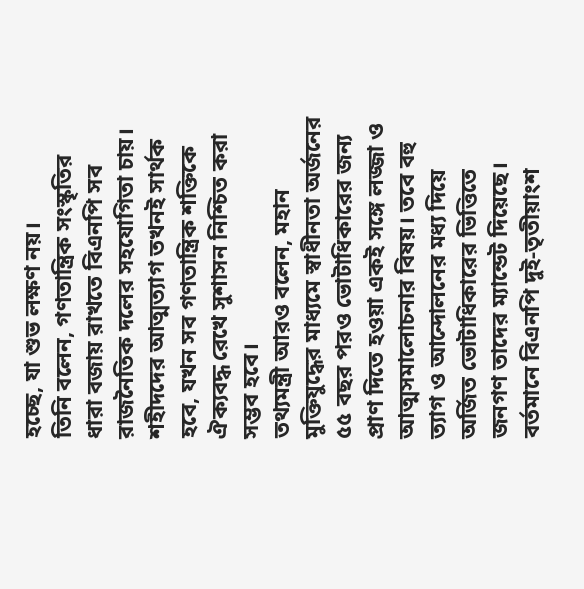হচ্ছে, যা শুভ লক্ষণ নয়।
তিনি বলেন, গণতান্ত্রিক সংস্কৃতির ধারা বজায় রাখতে বিএনপি সব রাজনৈতিক দলের সহযোগিতা চায়। শহীদদের আত্মত্যাগ তখনই সার্থক হবে, যখন সব গণতান্ত্রিক শক্তিকে ঐক্যবদ্ধ রেখে সুশাসন নিশ্চিত করা সম্ভব হবে।
তথ্যমন্ত্রী আরও বলেন, মহান মুক্তিযুদ্ধের মাধ্যমে স্বাধীনতা অর্জনের ৫৫ বছর পরও ভোটাধিকারের জন্য প্রাণ দিতে হওয়া একই সঙ্গে লজ্জা ও আত্মসমালোচনার বিষয়। তবে বহু ত্যাগ ও আন্দোলনের মধ্য দিয়ে অর্জিত ভোটাধিকারের ভিত্তিতে জনগণ তাদের ম্যান্ডেট দিয়েছে। বর্তমানে বিএনপি দুই-তৃতীয়াংশ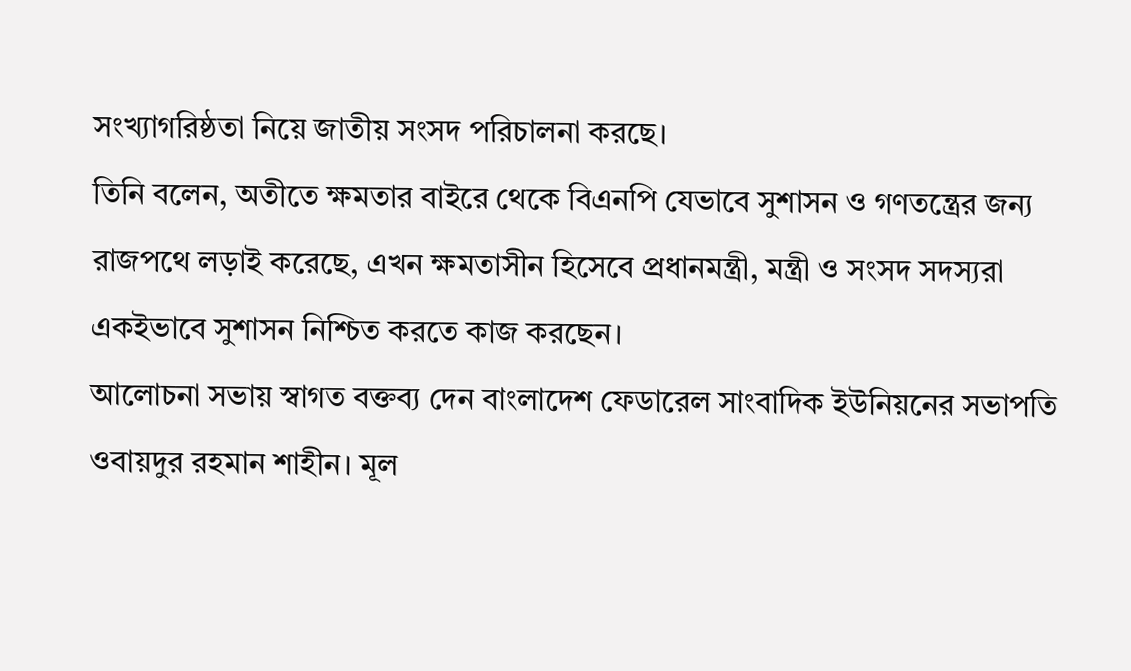সংখ্যাগরিষ্ঠতা নিয়ে জাতীয় সংসদ পরিচালনা করছে।
তিনি বলেন, অতীতে ক্ষমতার বাইরে থেকে বিএনপি যেভাবে সুশাসন ও গণতন্ত্রের জন্য রাজপথে লড়াই করেছে, এখন ক্ষমতাসীন হিসেবে প্রধানমন্ত্রী, মন্ত্রী ও সংসদ সদস্যরা একইভাবে সুশাসন নিশ্চিত করতে কাজ করছেন।
আলোচনা সভায় স্বাগত বক্তব্য দেন বাংলাদেশ ফেডারেল সাংবাদিক ইউনিয়নের সভাপতি ওবায়দুর রহমান শাহীন। মূল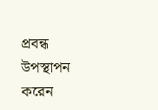প্রবন্ধ উপস্থাপন করেন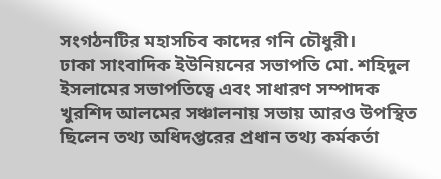সংগঠনটির মহাসচিব কাদের গনি চৌধুরী।
ঢাকা সাংবাদিক ইউনিয়নের সভাপতি মো. শহিদুল ইসলামের সভাপতিত্বে এবং সাধারণ সম্পাদক খুরশিদ আলমের সঞ্চালনায় সভায় আরও উপস্থিত ছিলেন তথ্য অধিদপ্তরের প্রধান তথ্য কর্মকর্তা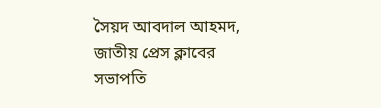সৈয়দ আবদাল আহমদ, জাতীয় প্রেস ক্লাবের সভাপতি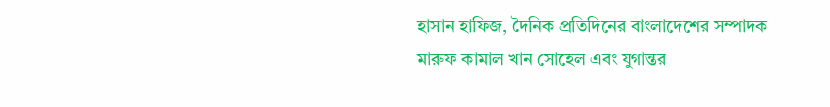হাসান হাফিজ, দৈনিক প্রতিদিনের বাংলাদেশের সম্পাদক মারুফ কামাল খান সোহেল এবং যুগান্তর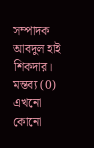সম্পাদক আবদুল হাই শিকদার।
মন্তব্য (0)
এখনো কোনো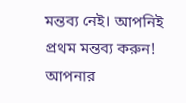মন্তব্য নেই। আপনিই প্রথম মন্তব্য করুন!
আপনার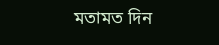মতামত দিন